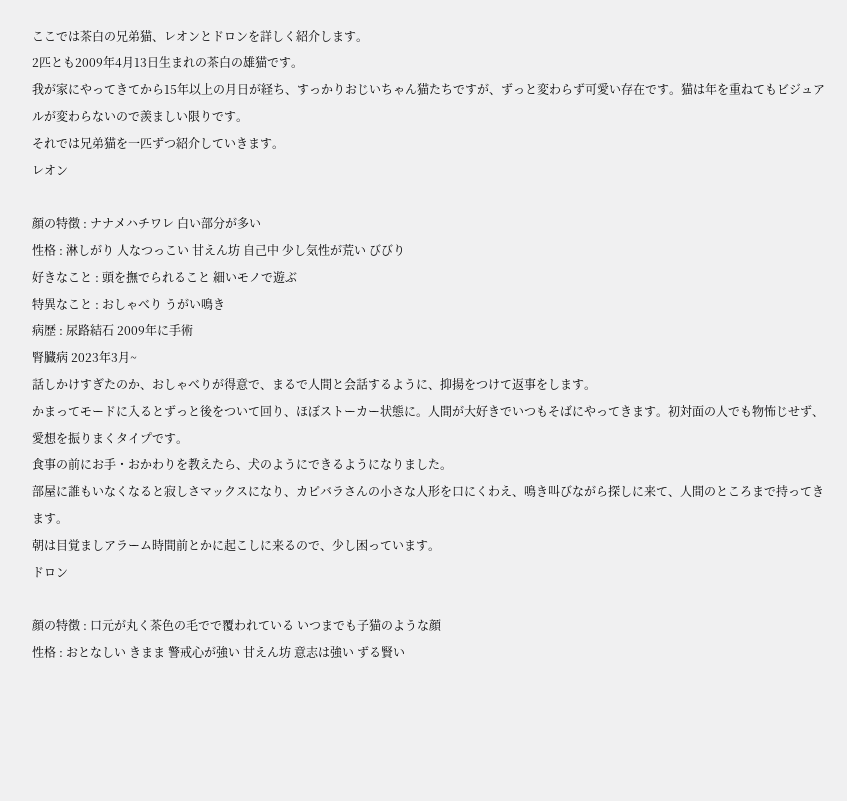ここでは茶白の兄弟猫、レオンとドロンを詳しく紹介します。
2匹とも2009年4月13日生まれの茶白の雄猫です。
我が家にやってきてから15年以上の月日が経ち、すっかりおじいちゃん猫たちですが、ずっと変わらず可愛い存在です。猫は年を重ねてもビジュアルが変わらないので羨ましい限りです。
それでは兄弟猫を一匹ずつ紹介していきます。
レオン

顔の特徴 : ナナメハチワレ 白い部分が多い
性格 : 淋しがり 人なつっこい 甘えん坊 自己中 少し気性が荒い びびり
好きなこと : 頭を撫でられること 細いモノで遊ぶ
特異なこと : おしゃべり うがい鳴き
病歴 : 尿路結石 2009年に手術
腎臓病 2023年3月~
話しかけすぎたのか、おしゃべりが得意で、まるで人間と会話するように、抑揚をつけて返事をします。
かまってモードに入るとずっと後をついて回り、ほぼストーカー状態に。人間が大好きでいつもそばにやってきます。初対面の人でも物怖じせず、愛想を振りまくタイプです。
食事の前にお手・おかわりを教えたら、犬のようにできるようになりました。
部屋に誰もいなくなると寂しさマックスになり、カピバラさんの小さな人形を口にくわえ、鳴き叫びながら探しに来て、人間のところまで持ってきます。
朝は目覚ましアラーム時間前とかに起こしに来るので、少し困っています。
ドロン

顔の特徴 : 口元が丸く茶色の毛でで覆われている いつまでも子猫のような顔
性格 : おとなしい きまま 警戒心が強い 甘えん坊 意志は強い ずる賢い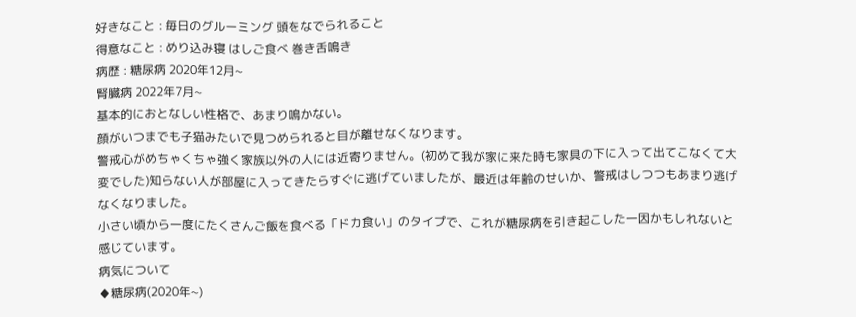好きなこと : 毎日のグルーミング 頭をなでられること
得意なこと : めり込み寝 はしご食べ 巻き舌鳴き
病歴 : 糖尿病 2020年12月~
腎臓病 2022年7月~
基本的におとなしい性格で、あまり鳴かない。
顔がいつまでも子猫みたいで見つめられると目が離せなくなります。
警戒心がめちゃくちゃ強く家族以外の人には近寄りません。(初めて我が家に来た時も家具の下に入って出てこなくて大変でした)知らない人が部屋に入ってきたらすぐに逃げていましたが、最近は年齢のせいか、警戒はしつつもあまり逃げなくなりました。
小さい頃から一度にたくさんご飯を食べる「ドカ食い」のタイプで、これが糖尿病を引き起こした一因かもしれないと感じています。
病気について
♦糖尿病(2020年~)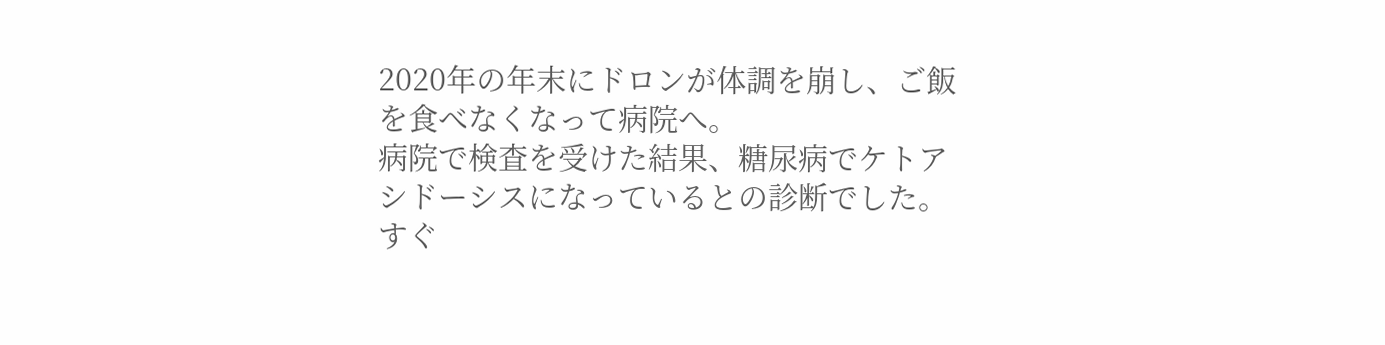2020年の年末にドロンが体調を崩し、ご飯を食べなくなって病院へ。
病院で検査を受けた結果、糖尿病でケトアシドーシスになっているとの診断でした。すぐ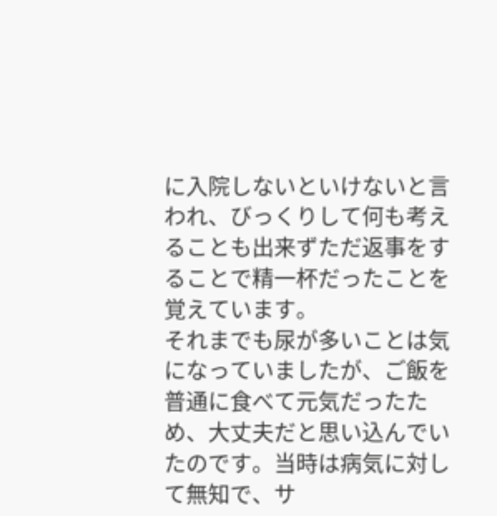に入院しないといけないと言われ、びっくりして何も考えることも出来ずただ返事をすることで精一杯だったことを覚えています。
それまでも尿が多いことは気になっていましたが、ご飯を普通に食べて元気だったため、大丈夫だと思い込んでいたのです。当時は病気に対して無知で、サ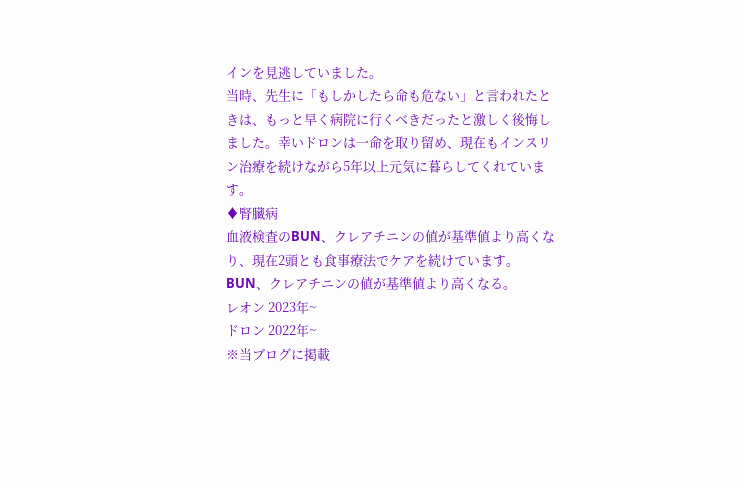インを見逃していました。
当時、先生に「もしかしたら命も危ない」と言われたときは、もっと早く病院に行くべきだったと激しく後悔しました。幸いドロンは一命を取り留め、現在もインスリン治療を続けながら5年以上元気に暮らしてくれています。
♦腎臓病
血液検査のBUN、クレアチニンの値が基準値より高くなり、現在2頭とも食事療法でケアを続けています。
BUN、クレアチニンの値が基準値より高くなる。
レオン 2023年~
ドロン 2022年~
※当ブログに掲載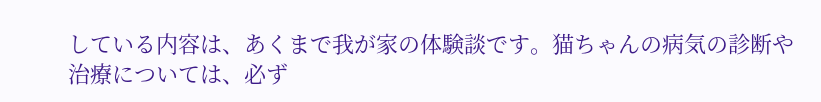している内容は、あくまで我が家の体験談です。猫ちゃんの病気の診断や治療については、必ず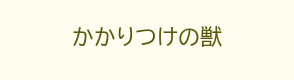かかりつけの獣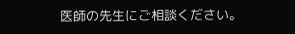医師の先生にご相談ください。